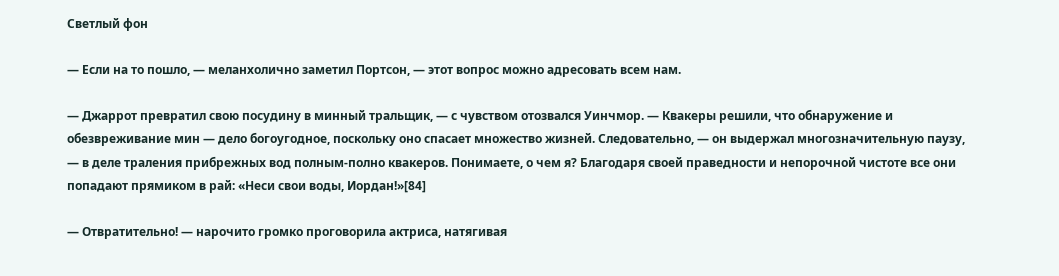Светлый фон

— Если на то пошло, — меланхолично заметил Портсон, — этот вопрос можно адресовать всем нам.

— Джаррот превратил свою посудину в минный тральщик, — с чувством отозвался Уинчмор. — Квакеры решили, что обнаружение и обезвреживание мин — дело богоугодное, поскольку оно спасает множество жизней. Следовательно, — он выдержал многозначительную паузу, — в деле траления прибрежных вод полным-полно квакеров. Понимаете, о чем я? Благодаря своей праведности и непорочной чистоте все они попадают прямиком в рай: «Неси свои воды, Иордан!»[84]

— Отвратительно! — нарочито громко проговорила актриса, натягивая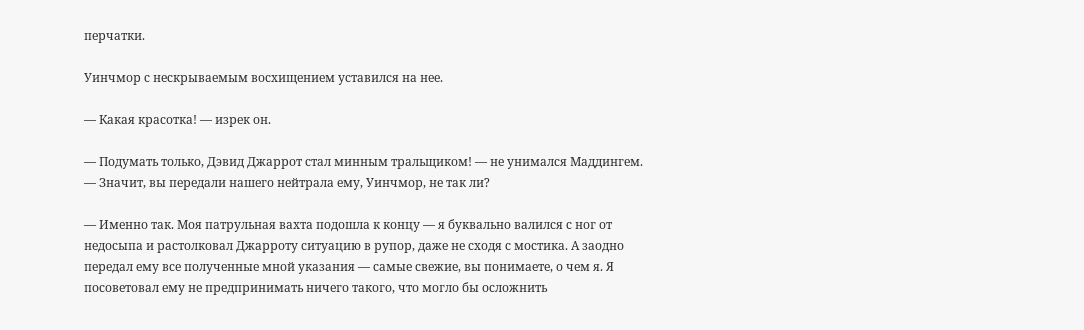перчатки.

Уинчмор с нескрываемым восхищением уставился на нее.

— Какая красотка! — изрек он.

— Подумать только, Дэвид Джаррот стал минным тральщиком! — не унимался Маддингем. — Значит, вы передали нашего нейтрала ему, Уинчмор, не так ли?

— Именно так. Моя патрульная вахта подошла к концу — я буквально валился с ног от недосыпа и растолковал Джарроту ситуацию в рупор, даже не сходя с мостика. А заодно передал ему все полученные мной указания — самые свежие, вы понимаете, о чем я. Я посоветовал ему не предпринимать ничего такого, что могло бы осложнить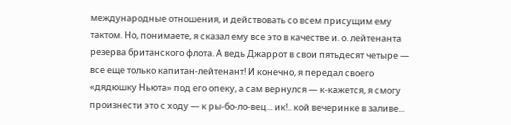международные отношения, и действовать со всем присущим ему тактом. Но, понимаете, я сказал ему все это в качестве и. о. лейтенанта резерва британского флота. А ведь Джаррот в свои пятьдесят четыре — все еще только капитан-лейтенант! И конечно, я передал своего «дядюшку Ньюта» под его опеку, а сам вернулся — к-кажется, я смогу произнести это с ходу — к ры-бо-ло-вец... ик!.. кой вечеринке в заливе...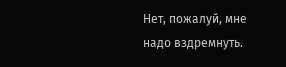Нет, пожалуй, мне надо вздремнуть.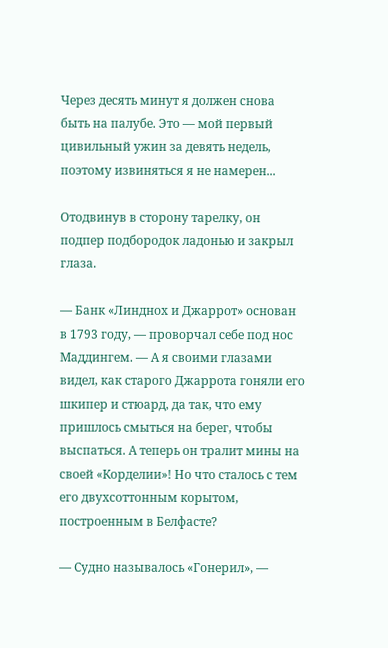Через десять минут я должен снова быть на палубе. Это — мой первый цивильный ужин за девять недель, поэтому извиняться я не намерен...

Отодвинув в сторону тарелку, он подпер подбородок ладонью и закрыл глаза.

— Банк «Линднох и Джаррот» основан в 1793 году, — проворчал себе под нос Маддингем. — А я своими глазами видел, как старого Джаррота гоняли его шкипер и стюард, да так, что ему пришлось смыться на берег, чтобы выспаться. А теперь он тралит мины на своей «Корделии»! Но что сталось с тем его двухсоттонным корытом, построенным в Белфасте?

— Судно называлось «Гонерил», —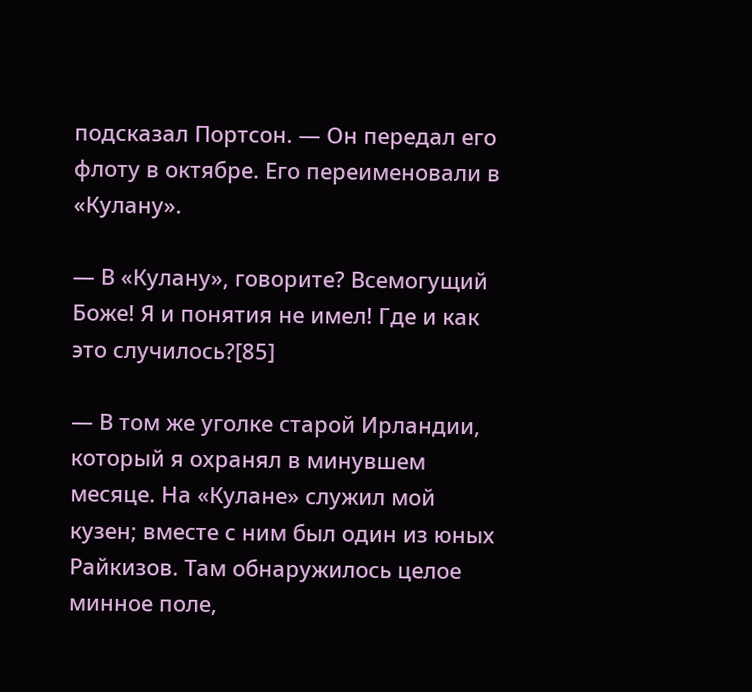подсказал Портсон. — Он передал его флоту в октябре. Его переименовали в «Кулану».

— В «Кулану», говорите? Всемогущий Боже! Я и понятия не имел! Где и как это случилось?[85]

— В том же уголке старой Ирландии, который я охранял в минувшем месяце. На «Кулане» служил мой кузен; вместе с ним был один из юных Райкизов. Там обнаружилось целое минное поле,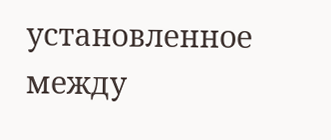установленное между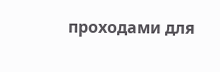проходами для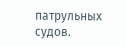патрульных судов.